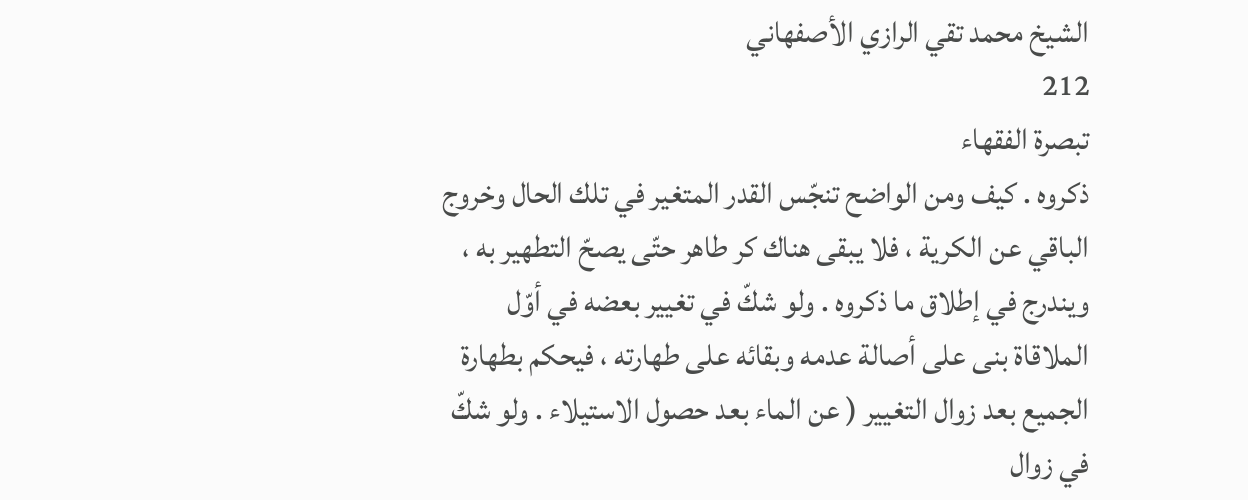الشيخ محمد تقي الرازي الأصفهاني
212
تبصرة الفقهاء
ذكروه . كيف ومن الواضح تنجّس القدر المتغير في تلك الحال وخروج الباقي عن الكرية ، فلا يبقى هناك كر طاهر حتّى يصحّ التطهير به ، ويندرج في إطلاق ما ذكروه . ولو شكّ في تغيير بعضه في أوّل الملاقاة بنى على أصالة عدمه وبقائه على طهارته ، فيحكم بطهارة الجميع بعد زوال التغيير ( عن الماء بعد حصول الاستيلاء . ولو شكّ في زوال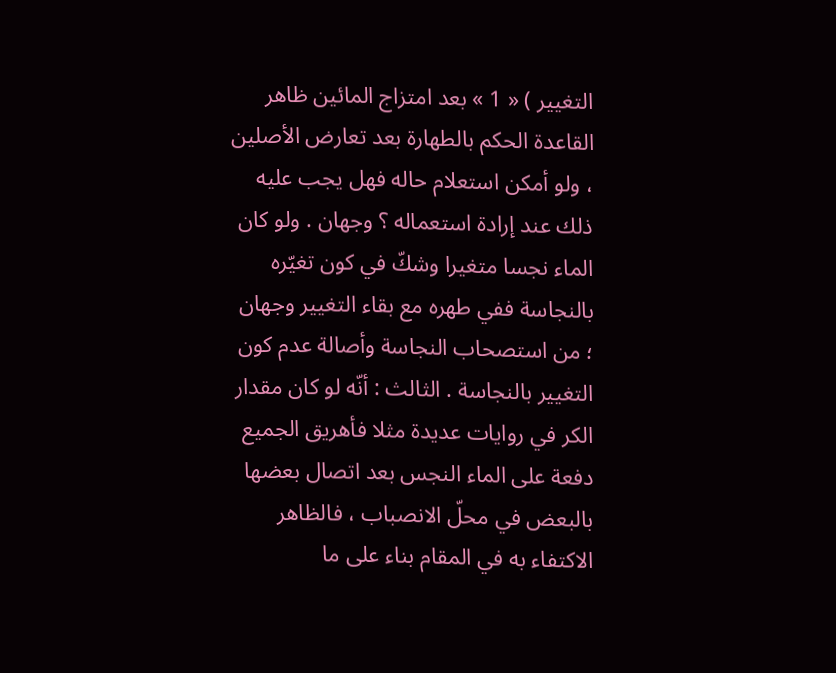التغيير ) « 1 » بعد امتزاج المائين ظاهر القاعدة الحكم بالطهارة بعد تعارض الأصلين ، ولو أمكن استعلام حاله فهل يجب عليه ذلك عند إرادة استعماله ؟ وجهان . ولو كان الماء نجسا متغيرا وشكّ في كون تغيّره بالنجاسة ففي طهره مع بقاء التغيير وجهان ؛ من استصحاب النجاسة وأصالة عدم كون التغيير بالنجاسة . الثالث : أنّه لو كان مقدار الكر في روايات عديدة مثلا فأهريق الجميع دفعة على الماء النجس بعد اتصال بعضها بالبعض في محلّ الانصباب ، فالظاهر الاكتفاء به في المقام بناء على ما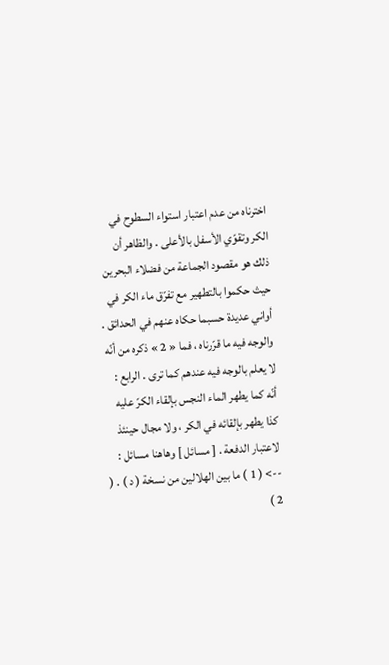اخترناه من عدم اعتبار استواء السطوح في الكر وتقوّي الأسفل بالأعلى . والظاهر أن ذلك هو مقصود الجماعة من فضلاء البحرين حيث حكموا بالتطهير مع تفرّق ماء الكر في أواني عديدة حسبما حكاه عنهم في الحدائق . والوجه فيه ما قرّرناه ، فما « 2 » ذكره من أنّه لا يعلم بالوجه فيه عندهم كما ترى . الرابع : أنّه كما يطهر الماء النجس بإلقاء الكرّ عليه كذا يطهر بإلقائه في الكر ، ولا مجال حينئذ لاعتبار الدفعة . [ مسائل ] وهاهنا مسائل :
--> ( 1 ) ما بين الهلالين من نسخة ( د ) . ( 2 )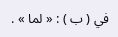في ( ب ) : « لما » .